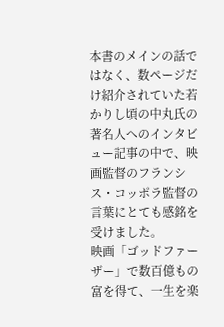本書のメインの話ではなく、数ページだけ紹介されていた若かりし頃の中丸氏の著名人へのインタビュー記事の中で、映画監督のフランシス・コッポラ監督の言葉にとても感銘を受けました。
映画「ゴッドファーザー」で数百億もの富を得て、一生を楽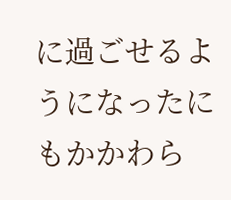に過ごせるようになったにもかかわら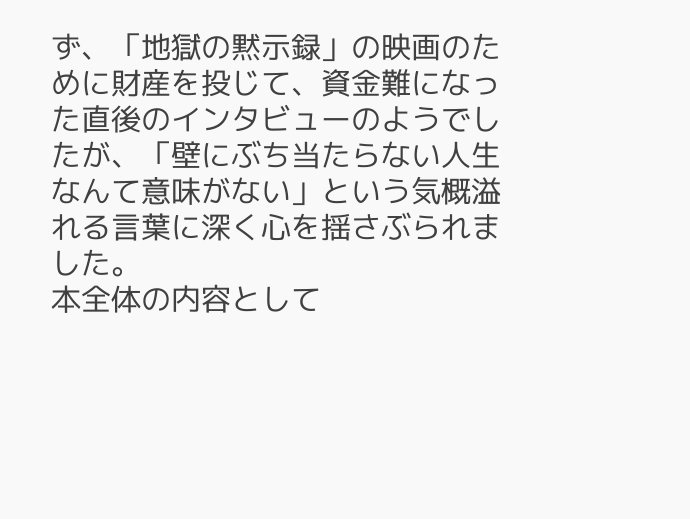ず、「地獄の黙示録」の映画のために財産を投じて、資金難になった直後のインタビューのようでしたが、「壁にぶち当たらない人生なんて意味がない」という気概溢れる言葉に深く心を揺さぶられました。
本全体の内容として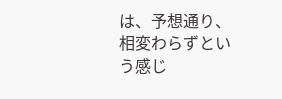は、予想通り、相変わらずという感じ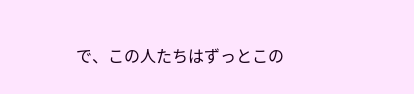で、この人たちはずっとこの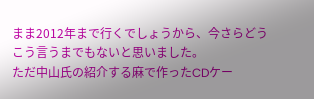まま2012年まで行くでしょうから、今さらどうこう言うまでもないと思いました。
ただ中山氏の紹介する麻で作ったCDケー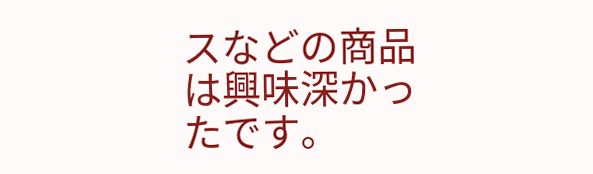スなどの商品は興味深かったです。